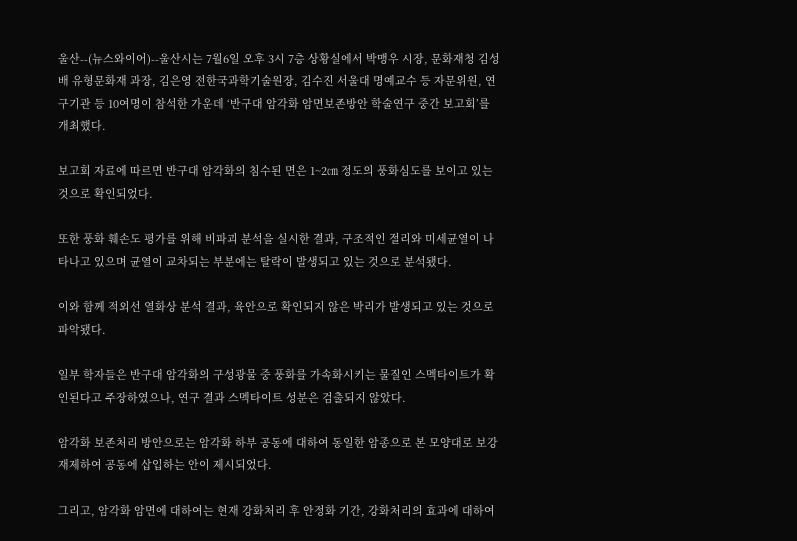울산--(뉴스와이어)--울산시는 7월6일 오후 3시 7층 상황실에서 박맹우 시장, 문화재청 김성배 유형문화재 과장, 김은영 전한국과학기술원장, 김수진 서울대 명예교수 등 자문위원, 연구기관 등 10여명이 참석한 가운데 ‘반구대 암각화 암면보존방안 학술연구 중간 보고회’를 개최했다.

보고회 자료에 따르면 반구대 암각화의 침수된 면은 1~2㎝ 정도의 풍화심도를 보이고 있는 것으로 확인되었다.

또한 풍화 훼손도 평가를 위해 비파괴 분석을 실시한 결과, 구조적인 절리와 미세균열이 나타나고 있으며 균열이 교차되는 부분에는 탈락이 발생되고 있는 것으로 분석됐다.

이와 함께 적외선 열화상 분석 결과, 육안으로 확인되지 않은 박리가 발생되고 있는 것으로 파악됐다.

일부 학자들은 반구대 암각화의 구성광물 중 풍화를 가속화시키는 물질인 스멕타이트가 확인된다고 주장하였으나, 연구 결과 스멕타이트 성분은 검출되지 않았다.

암각화 보존처리 방안으로는 암각화 하부 공동에 대하여 동일한 암종으로 본 모양대로 보강재제하여 공동에 삽입하는 안이 제시되었다.

그리고, 암각화 암면에 대하여는 현재 강화처리 후 안정화 기간, 강화처리의 효과에 대하여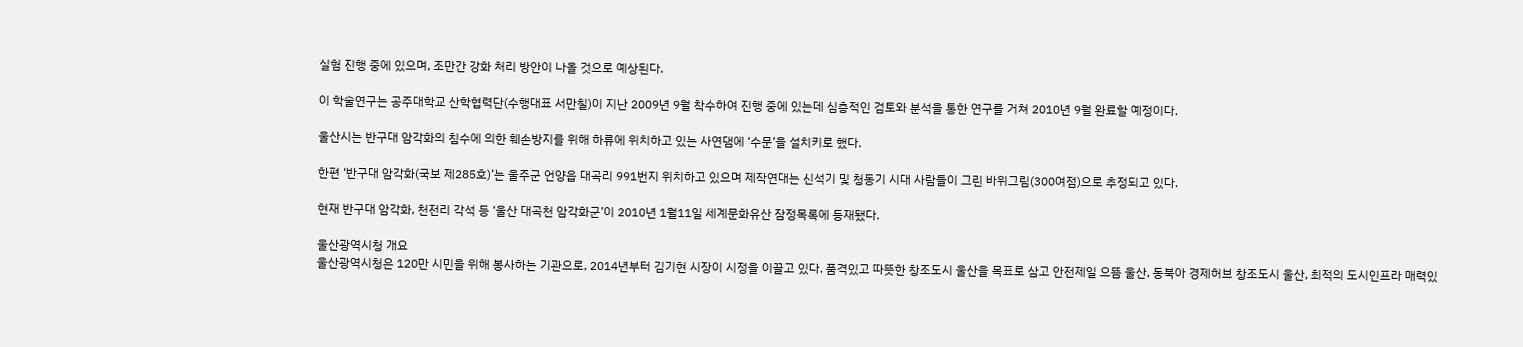실험 진행 중에 있으며, 조만간 강화 처리 방안이 나올 것으로 예상된다.

이 학술연구는 공주대학교 산학협력단(수행대표 서만칠)이 지난 2009년 9월 착수하여 진행 중에 있는데 심층적인 검토와 분석을 통한 연구를 거쳐 2010년 9월 완료할 예정이다.

울산시는 반구대 암각화의 침수에 의한 훼손방지를 위해 하류에 위치하고 있는 사연댐에 ‘수문’을 설치키로 했다.

한편 ‘반구대 암각화(국보 제285호)’는 울주군 언양읍 대곡리 991번지 위치하고 있으며 제작연대는 신석기 및 청동기 시대 사람들이 그린 바위그림(300여점)으로 추정되고 있다.

현재 반구대 암각화, 천전리 각석 등 ‘울산 대곡천 암각화군’이 2010년 1월11일 세계문화유산 잠정목록에 등재됐다.

울산광역시청 개요
울산광역시청은 120만 시민을 위해 봉사하는 기관으로, 2014년부터 김기현 시장이 시정을 이끌고 있다. 품격있고 따뜻한 창조도시 울산을 목표로 삼고 안전제일 으뜸 울산, 동북아 경제허브 창조도시 울산, 최적의 도시인프라 매력있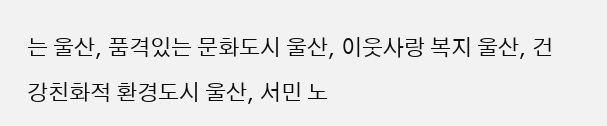는 울산, 품격있는 문화도시 울산, 이웃사랑 복지 울산, 건강친화적 환경도시 울산, 서민 노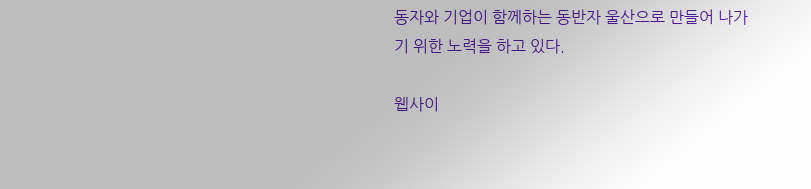동자와 기업이 함께하는 동반자 울산으로 만들어 나가기 위한 노력을 하고 있다.

웹사이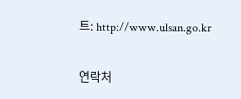트: http://www.ulsan.go.kr

연락처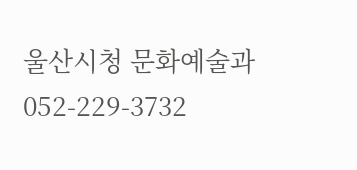울산시청 문화예술과
052-229-3732